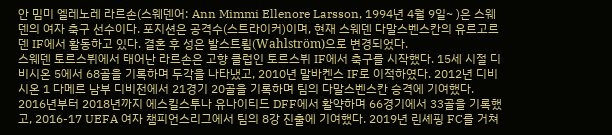안 밈미 엘레노레 라르손(스웨덴어: Ann Mimmi Ellenore Larsson, 1994년 4월 9일~ )은 스웨덴의 여자 축구 선수이다. 포지션은 공격수(스트라이커)이며, 현재 스웨덴 다말스벤스칸의 유르고르덴 IF에서 활동하고 있다. 결혼 후 성은 발스트룀(Wahlström)으로 변경되었다.
스웨덴 토르스뷔에서 태어난 라르손은 고향 클럽인 토르스뷔 IF에서 축구를 시작했다. 15세 시절 디비시온 5에서 68골을 기록하며 두각을 나타냈고, 2010년 말바켄스 IF로 이적하였다. 2012년 디비시온 1 다메르 남부 디비전에서 21경기 20골을 기록하며 팀의 다말스벤스칸 승격에 기여했다. 2016년부터 2018년까지 에스킬스투나 유나이티드 DFF에서 활약하며 66경기에서 33골을 기록했고, 2016-17 UEFA 여자 챔피언스리그에서 팀의 8강 진출에 기여했다. 2019년 린셰핑 FC를 거쳐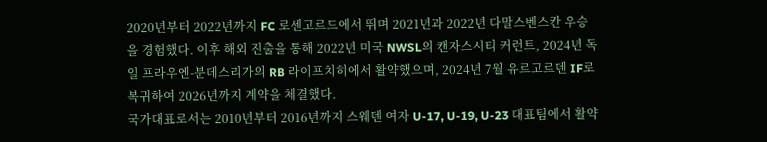2020년부터 2022년까지 FC 로센고르드에서 뛰며 2021년과 2022년 다말스벤스칸 우승을 경험했다. 이후 해외 진출을 통해 2022년 미국 NWSL의 캔자스시티 커런트, 2024년 독일 프라우엔-분데스리가의 RB 라이프치히에서 활약했으며, 2024년 7월 유르고르덴 IF로 복귀하여 2026년까지 계약을 체결했다.
국가대표로서는 2010년부터 2016년까지 스웨덴 여자 U-17, U-19, U-23 대표팀에서 활약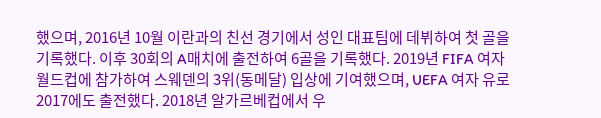했으며, 2016년 10월 이란과의 친선 경기에서 성인 대표팀에 데뷔하여 첫 골을 기록했다. 이후 30회의 A매치에 출전하여 6골을 기록했다. 2019년 FIFA 여자 월드컵에 참가하여 스웨덴의 3위(동메달) 입상에 기여했으며, UEFA 여자 유로 2017에도 출전했다. 2018년 알가르베컵에서 우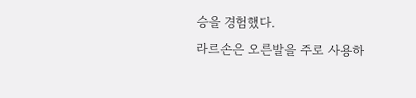승을 경험했다.
라르손은 오른발을 주로 사용하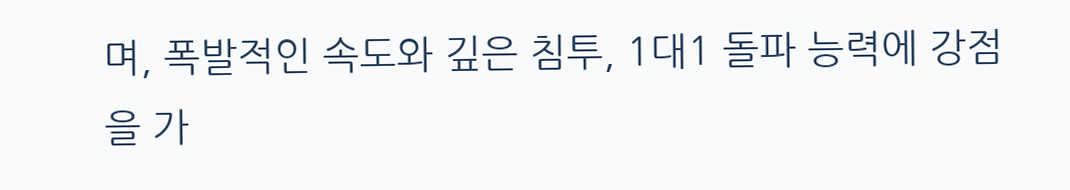며, 폭발적인 속도와 깊은 침투, 1대1 돌파 능력에 강점을 가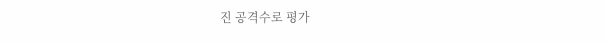진 공격수로 평가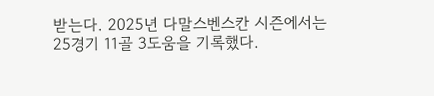받는다. 2025년 다말스벤스칸 시즌에서는 25경기 11골 3도움을 기록했다.